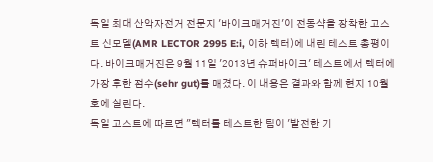독일 최대 산악자전거 전문지 '바이크매거진'이 전동샥을 장착한 고스트 신모델(AMR LECTOR 2995 E:i, 이하 렉터)에 내린 테스트 총평이다. 바이크매거진은 9월 11일 '2013년 슈퍼바이크' 테스트에서 렉터에 가장 후한 점수(sehr gut)를 매겼다. 이 내용은 결과와 함께 현지 10월호에 실린다.
독일 고스트에 따르면 "렉터를 테스트한 팀이 '발전한 기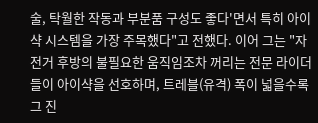술, 탁월한 작동과 부분품 구성도 좋다'면서 특히 아이샥 시스템을 가장 주목했다"고 전했다. 이어 그는 "자전거 후방의 불필요한 움직임조차 꺼리는 전문 라이더들이 아이샥을 선호하며, 트레블(유격) 폭이 넓을수록 그 진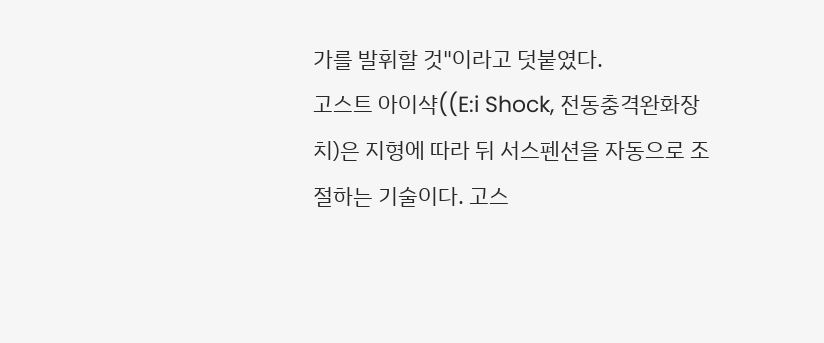가를 발휘할 것"이라고 덧붙였다.
고스트 아이샥((E:i Shock, 전동충격완화장치)은 지형에 따라 뒤 서스펜션을 자동으로 조절하는 기술이다. 고스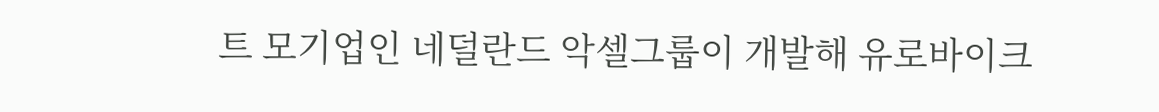트 모기업인 네덜란드 악셀그룹이 개발해 유로바이크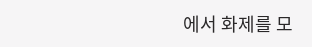에서 화제를 모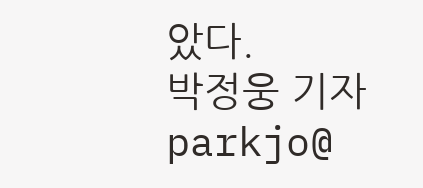았다.
박정웅 기자 parkjo@